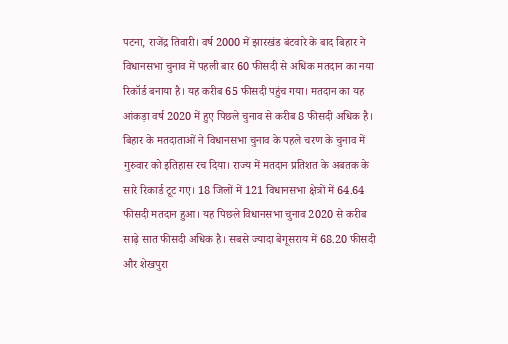पटना, राजेंद्र तिवारी। वर्ष 2000 में झारखंड बंटवारे के बाद बिहार ने विधानसभा चुनाव में पहली बार 60 फीसदी से अधिक मतदान का नया रिकॉर्ड बनाया है। यह करीब 65 फीसदी पहुंच गया। मतदान का यह आंकड़ा वर्ष 2020 में हुए पिछले चुनाव से करीब 8 फीसदी अधिक है।
बिहार के मतदाताओं ने विधानसभा चुनाव के पहले चरण के चुनाव में गुरुवार को इतिहास रच दिया। राज्य में मतदान प्रतिशत के अबतक के सारे रिकार्ड टूट गए। 18 जिलों में 121 विधानसभा क्षेत्रों में 64.64 फीसदी मतदान हुआ। यह पिछले विधानसभा चुनाव 2020 से करीब साढ़े सात फीसदी अधिक है। सबसे ज्यादा बेगूसराय में 68.20 फीसदी और शेखपुरा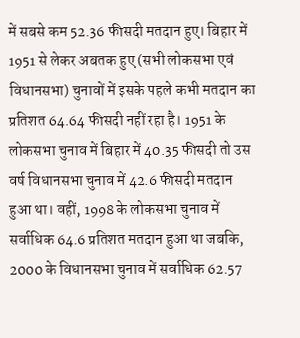में सबसे कम 52.36 फीसदी मतदान हुए। बिहार में 1951 से लेकर अबतक हुए (सभी लोकसभा एवं विधानसभा) चुनावों में इसके पहले कभी मतदान का प्रतिशत 64.64 फीसदी नहीं रहा है। 1951 के लोकसभा चुनाव में बिहार में 40.35 फीसदी तो उस वर्ष विधानसभा चुनाव में 42.6 फीसदी मतदान हुआ था। वहीं, 1998 के लोकसभा चुनाव में सर्वाधिक 64.6 प्रतिशत मतदान हुआ था जबकि, 2000 के विधानसभा चुनाव में सर्वाधिक 62.57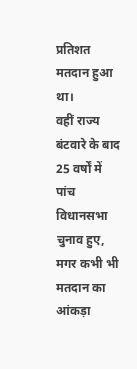प्रतिशत मतदान हुआ था।
वहीं राज्य बंटवारे के बाद 25 वर्षों में पांच विधानसभा चुनाव हुए, मगर कभी भी मतदान का आंकड़ा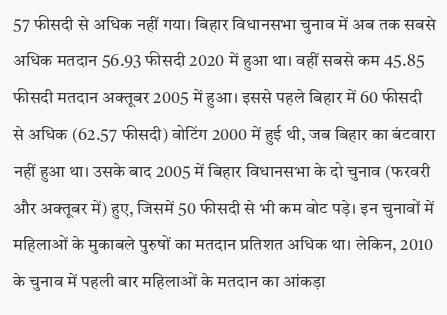57 फीसदी से अधिक नहीं गया। बिहार विधानसभा चुनाव में अब तक सबसे अधिक मतदान 56.93 फीसदी 2020 में हुआ था। वहीं सबसे कम 45.85 फीसदी मतदान अक्तूबर 2005 में हुआ। इससे पहले बिहार में 60 फीसदी से अधिक (62.57 फीसदी) वोटिंग 2000 में हुई थी, जब बिहार का बंटवारा नहीं हुआ था। उसके बाद 2005 में बिहार विधानसभा के दो चुनाव (फरवरी और अक्तूबर में) हुए, जिसमें 50 फीसदी से भी कम वोट पड़े। इन चुनावों में महिलाओं के मुकाबले पुरुषों का मतदान प्रतिशत अधिक था। लेकिन, 2010 के चुनाव में पहली बार महिलाओं के मतदान का आंकड़ा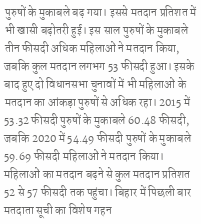पुरुषों के मुकाबले बढ़ गया। इससे मतदान प्रतिशत में भी खासी बढ़ोतरी हुई। इस साल पुरुषों के मुकाबले तीन फीसदी अधिक महिलाओं ने मतदान किया, जबकि कुल मतदान लगभग 53 फीसदी हुआ। इसके बाद हुए दो विधानसभा चुनावों में भी महिलाओं के मतदान का आंकड़ा पुरुषों से अधिक रहा। 2015 में 53.32 फीसदी पुरुषों के मुकाबले 60.48 फीसदी, जबकि 2020 में 54.49 फीसदी पुरुषों के मुकाबले 59.69 फीसदी महिलाओं ने मतदान किया। महिलाओं का मतदान बढ़ने से कुल मतदान प्रतिशत 52 से 57 फीसदी तक पहुंचा। बिहार में पिछली बार मतदाता सूची का विशेष गहन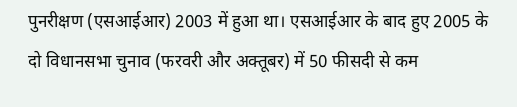पुनरीक्षण (एसआईआर) 2003 में हुआ था। एसआईआर के बाद हुए 2005 के दो विधानसभा चुनाव (फरवरी और अक्तूबर) में 50 फीसदी से कम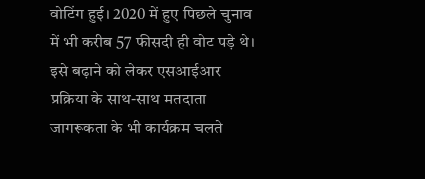वोटिंग हुई। 2020 में हुए पिछले चुनाव में भी करीब 57 फीसदी ही वोट पड़े थे। इसे बढ़ाने को लेकर एसआईआर प्रक्रिया के साथ-साथ मतदाता जागरूकता के भी कार्यक्रम चलते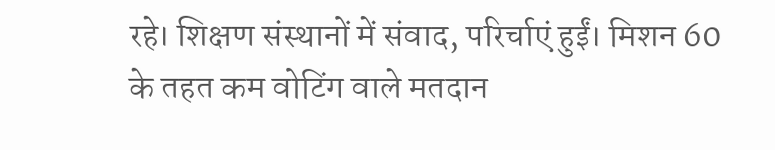रहे। शिक्षण संस्थानों में संवाद, परिर्चाएं हुईं। मिशन 60 के तहत कम वोटिंग वाले मतदान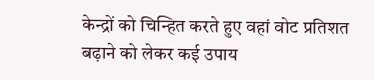केन्द्रों को चिन्हित करते हुए वहां वोट प्रतिशत बढ़ाने को लेकर कई उपाय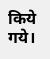किये गये।